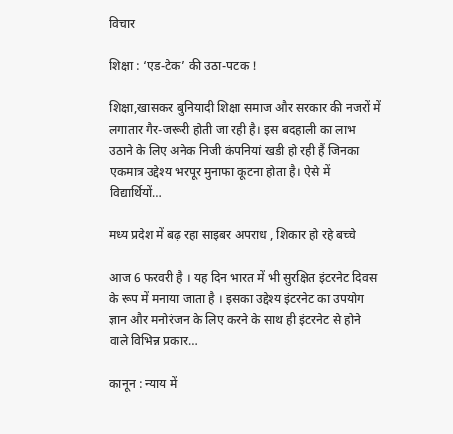विचार

शिक्षा : ‘एड-टेक’ की उठा-पटक !

शिक्षा,खासकर बुनियादी शिक्षा समाज और सरकार की नजरों में लगातार गैर-जरूरी होती जा रही है। इस बदहाली का लाभ उठाने के लिए अनेक निजी कंपनियां खडी हो रही हैं जिनका एकमात्र उद्देश्य भरपूर मुनाफा कूटना होता है। ऐसे में विद्यार्थियों…

मध्य प्रदेश में बढ़ रहा साइबर अपराध , शिकार हो रहे बच्चे

आज 6 फरवरी है । यह दिन भारत में भी सुरक्षित इंटरनेट दिवस के रूप में मनाया जाता है । इसका उद्देश्य इंटरनेट का उपयोग ज्ञान और मनोरंजन के लिए करने के साथ ही इंटरनेट से होने वाले विभिन्न प्रकार…

कानून : न्याय में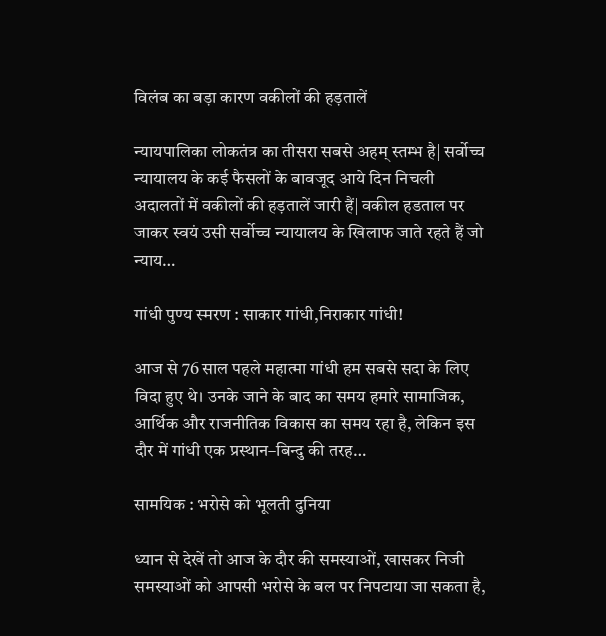विलंब का बड़ा कारण वकीलों की हड़तालें

न्यायपालिका लोकतंत्र का तीसरा सबसे अहम् स्तम्भ है| सर्वोच्च न्यायालय के कई फैसलों के बावजूद आये दिन निचली अदालतों में वकीलों की हड़तालें जारी हैं| वकील हडताल पर जाकर स्वयं उसी सर्वोच्च न्यायालय के खिलाफ जाते रहते हैं जो न्याय…

गांधी पुण्‍य स्‍मरण : साकार गांधी,निराकार गांधी!

आज से 76 साल पहले महात्मा गांधी हम सबसे सदा के लिए विदा हुए थे। उनके जाने के बाद का समय हमारे सामाजिक, आर्थिक और राजनीतिक विकास का समय रहा है, लेकिन इस दौर में गांधी एक प्रस्थान–बिन्दु की तरह…

सामयिक : भरोसे को भूलती दुनिया

ध्यान से देखें तो आज के दौर की समस्याओं, खासकर निजी समस्याओं को आपसी भरोसे के बल पर निपटाया जा सकता है,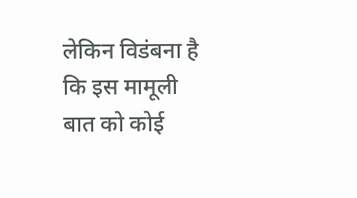लेकिन विडंबना है कि इस मामूली बात को कोई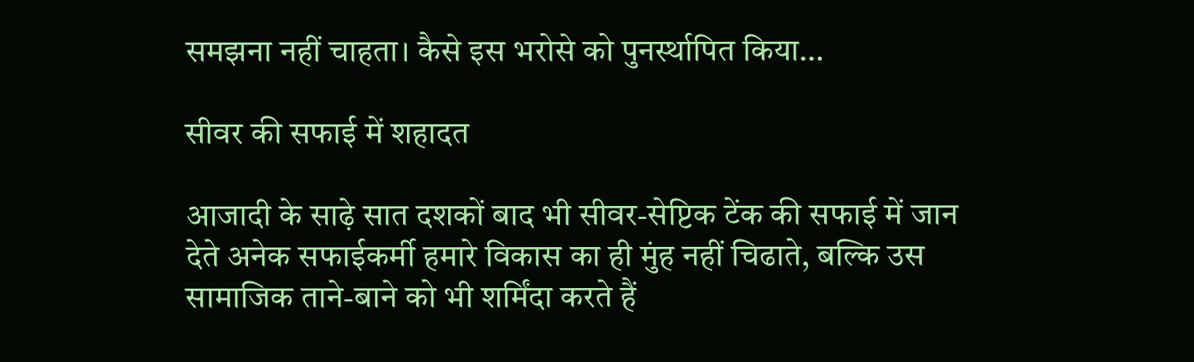समझना नहीं चाहता। कैसे इस भरोसे को पुनर्स्थापित किया…

सीवर की सफाई में शहादत

आजादी के साढ़े सात दशकों बाद भी सीवर-सेप्टिक टेंक की सफाई में जान देते अनेक सफाईकर्मी हमारे विकास का ही मुंह नहीं चिढाते, बल्कि उस सामाजिक ताने-बाने को भी शर्मिंदा करते हैं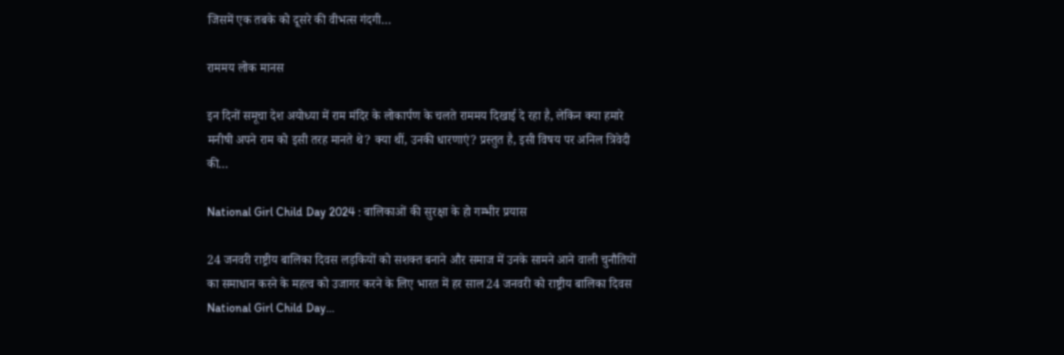जिसमें एक तबके को दूसरे की वीभत्स गंदगी…

राममय लोक मानस

इन दिनों समूचा देश अयोध्या में राम मंदिर के लोकार्पण के चलते राममय दिखाई दे रहा है, लेकिन क्या हमारे मनीषी अपने राम को इसी तरह मानते थे? क्या थीं, उनकी धारणाएं? प्रस्तुत है, इसी विषय पर अनिल त्रिवेदी की…

National Girl Child Day 2024 : बालिकाओं की सुरक्षा के हो गम्भीर प्रयास

24 जनवरी राष्ट्रीय बालिका दिवस लड़कियों को सशक्त बनाने और समाज में उनके सामने आने वाली चुनौतियों का समाधान करने के महत्व को उजागर करने के लिए भारत में हर साल 24 जनवरी को राष्ट्रीय बालिका दिवस National Girl Child Day…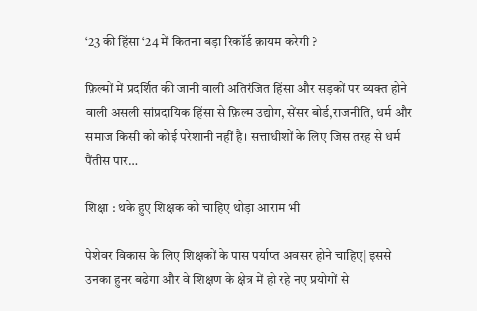‘23 की हिंसा ‘24 में कितना बड़ा रिकॉर्ड क़ायम करेगी ?

फ़िल्मों में प्रदर्शित की जानी वाली अतिरंजित हिंसा और सड़कों पर व्यक्त होने वाली असली सांप्रदायिक हिंसा से फ़िल्म उद्योग, सेंसर बोर्ड,राजनीति, धर्म और समाज किसी को कोई परेशानी नहीं है। सत्ताधीशों के लिए जिस तरह से धर्म पैंतीस पार…

शिक्षा : थके हुए शिक्षक को चाहिए थोड़ा आराम भी

पेशेवर विकास के लिए शिक्षकों के पास पर्याप्त अवसर होने चाहिए| इससे उनका हुनर बढेगा और वे शिक्षण के क्षेत्र में हो रहे नए प्रयोगों से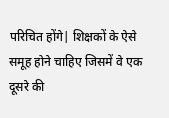परिचित होंगे| शिक्षकों के ऐसे समूह होने चाहिए जिसमें वे एक दूसरे की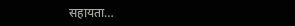सहायता…